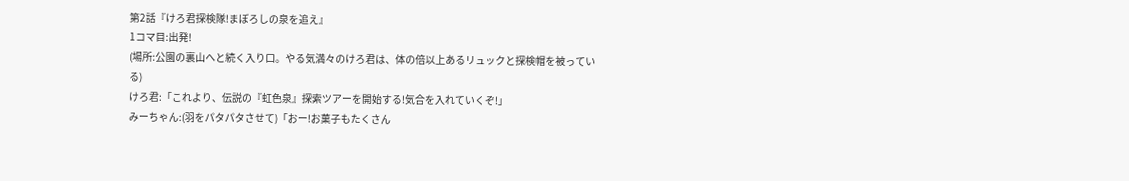第2話『けろ君探検隊!まぼろしの泉を追え』
1コマ目:出発!
(場所:公園の裏山へと続く入り口。やる気満々のけろ君は、体の倍以上あるリュックと探検帽を被っている)
けろ君:「これより、伝説の『虹色泉』探索ツアーを開始する!気合を入れていくぞ!」
みーちゃん:(羽をパタパタさせて)「おー!お菓子もたくさん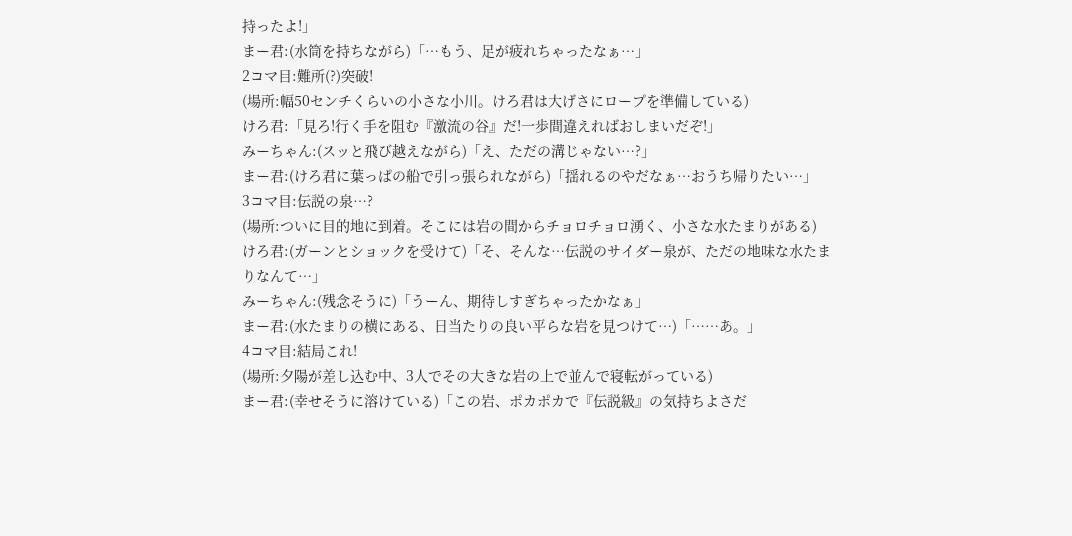持ったよ!」
まー君:(水筒を持ちながら)「…もう、足が疲れちゃったなぁ…」
2コマ目:難所(?)突破!
(場所:幅50センチくらいの小さな小川。けろ君は大げさにロープを準備している)
けろ君:「見ろ!行く手を阻む『激流の谷』だ!一歩間違えればおしまいだぞ!」
みーちゃん:(スッと飛び越えながら)「え、ただの溝じゃない…?」
まー君:(けろ君に葉っぱの船で引っ張られながら)「揺れるのやだなぁ…おうち帰りたい…」
3コマ目:伝説の泉…?
(場所:ついに目的地に到着。そこには岩の間からチョロチョロ湧く、小さな水たまりがある)
けろ君:(ガーンとショックを受けて)「そ、そんな…伝説のサイダー泉が、ただの地味な水たまりなんて…」
みーちゃん:(残念そうに)「うーん、期待しすぎちゃったかなぁ」
まー君:(水たまりの横にある、日当たりの良い平らな岩を見つけて…)「……あ。」
4コマ目:結局これ!
(場所:夕陽が差し込む中、3人でその大きな岩の上で並んで寝転がっている)
まー君:(幸せそうに溶けている)「この岩、ポカポカで『伝説級』の気持ちよさだ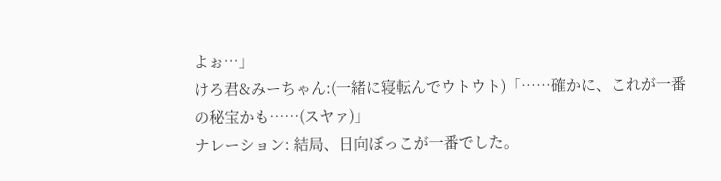よぉ…」
けろ君&みーちゃん:(一緒に寝転んでウトウト)「……確かに、これが一番の秘宝かも……(スヤァ)」
ナレーション: 結局、日向ぼっこが一番でした。